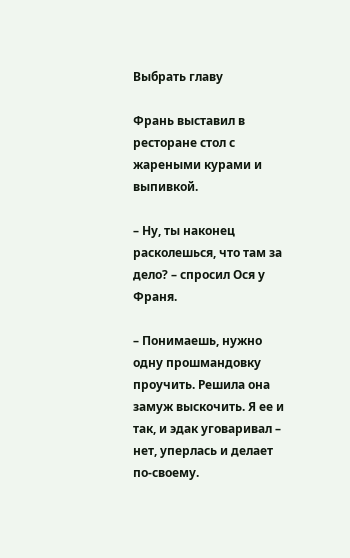Выбрать главу

Франь выставил в ресторане стол с жареными курами и выпивкой.

– Ну, ты наконец расколешься, что там за дело? – спросил Ося у Франя.

– Понимаешь, нужно одну прошмандовку проучить. Решила она замуж выскочить. Я ее и так, и эдак уговаривал – нет, уперлась и делает по-своему.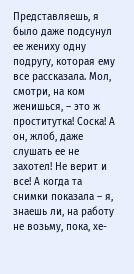Представляешь, я было даже подсунул ее жениху одну подругу, которая ему все рассказала. Мол, смотри, на ком женишься, – это ж проститутка! Соска! А он, жлоб, даже слушать ее не захотел! Не верит и все! А когда та снимки показала – я, знаешь ли, на работу не возьму, пока, хе-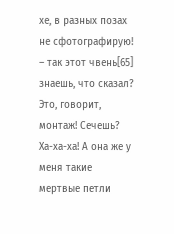хе, в разных позах не сфотографирую! – так этот чвень[65] знаешь, что сказал? Это, говорит, монтаж! Сечешь? Ха-ха-ха! А она же у меня такие мертвые петли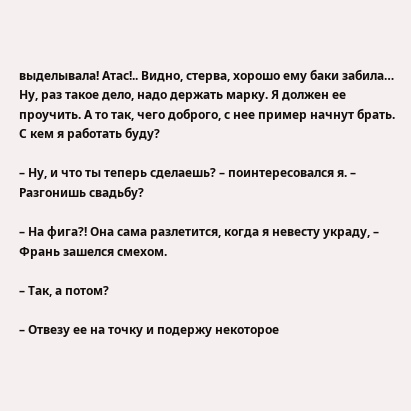выделывала! Атас!.. Видно, стерва, хорошо ему баки забила… Ну, раз такое дело, надо держать марку. Я должен ее проучить. А то так, чего доброго, с нее пример начнут брать. С кем я работать буду?

– Ну, и что ты теперь сделаешь? – поинтересовался я. – Разгонишь свадьбу?

– На фига?! Она сама разлетится, когда я невесту украду, – Франь зашелся смехом.

– Так, а потом?

– Отвезу ее на точку и подержу некоторое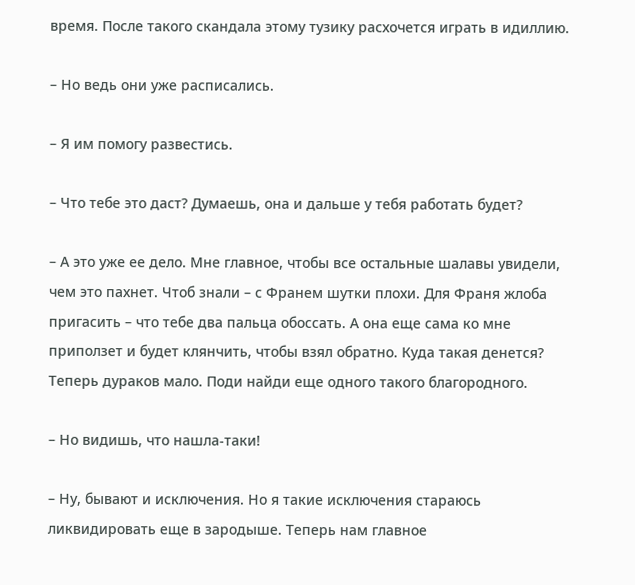время. После такого скандала этому тузику расхочется играть в идиллию.

– Но ведь они уже расписались.

– Я им помогу развестись.

– Что тебе это даст? Думаешь, она и дальше у тебя работать будет?

– А это уже ее дело. Мне главное, чтобы все остальные шалавы увидели, чем это пахнет. Чтоб знали – с Франем шутки плохи. Для Франя жлоба пригасить – что тебе два пальца обоссать. А она еще сама ко мне приползет и будет клянчить, чтобы взял обратно. Куда такая денется? Теперь дураков мало. Поди найди еще одного такого благородного.

– Но видишь, что нашла-таки!

– Ну, бывают и исключения. Но я такие исключения стараюсь ликвидировать еще в зародыше. Теперь нам главное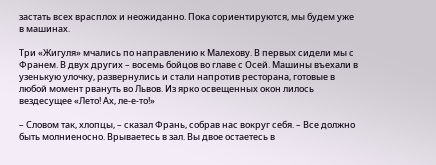застать всех врасплох и неожиданно. Пока сориентируются, мы будем уже в машинах.

Три «Жигуля» мчались по направлению к Малехову. В первых сидели мы с Франем. В двух других – восемь бойцов во главе с Осей. Машины въехали в узенькую улочку, развернулись и стали напротив ресторана, готовые в любой момент рвануть во Львов. Из ярко освещенных окон лилось вездесущее «Лето! Ах, ле-е-то!»

– Словом так, хлопцы, – сказал Франь, собрав нас вокруг себя. – Все должно быть молниеносно. Врываетесь в зал. Вы двое остаетесь в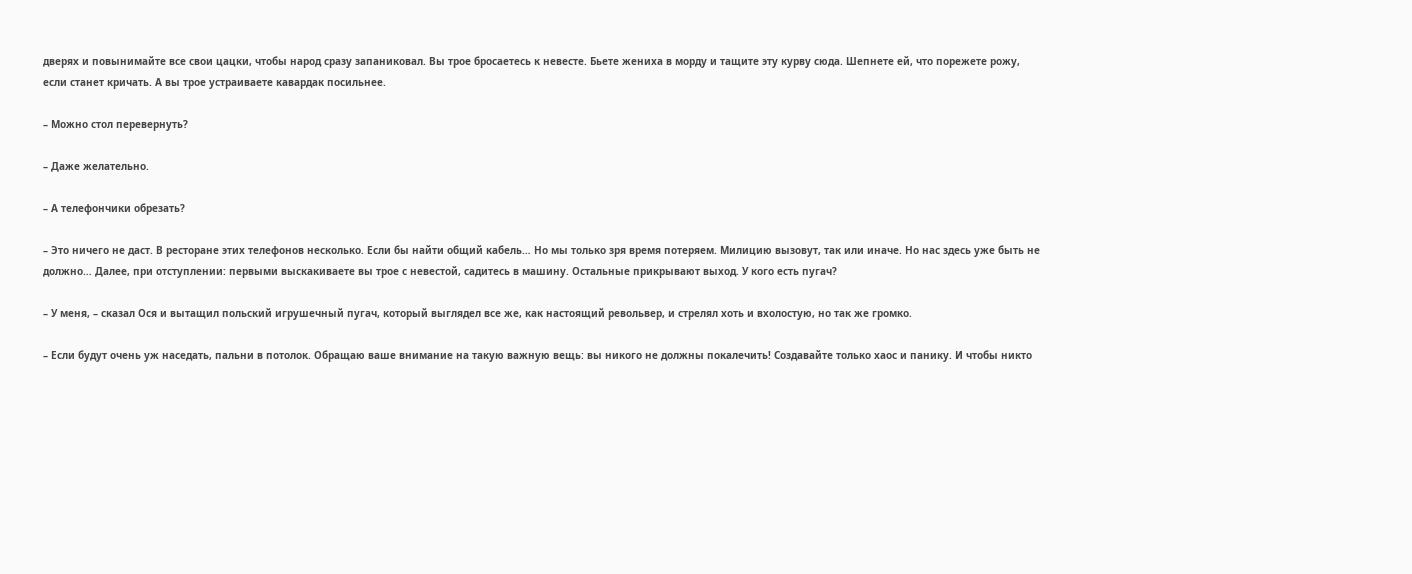дверях и повынимайте все свои цацки, чтобы народ сразу запаниковал. Вы трое бросаетесь к невесте. Бьете жениха в морду и тащите эту курву сюда. Шепнете ей, что порежете рожу, если станет кричать. А вы трое устраиваете кавардак посильнее.

– Можно стол перевернуть?

– Даже желательно.

– А телефончики обрезать?

– Это ничего не даст. В ресторане этих телефонов несколько. Если бы найти общий кабель… Но мы только зря время потеряем. Милицию вызовут, так или иначе. Но нас здесь уже быть не должно… Далее, при отступлении: первыми выскакиваете вы трое с невестой, садитесь в машину. Остальные прикрывают выход. У кого есть пугач?

– У меня, – сказал Ося и вытащил польский игрушечный пугач, который выглядел все же, как настоящий револьвер, и стрелял хоть и вхолостую, но так же громко.

– Если будут очень уж наседать, пальни в потолок. Обращаю ваше внимание на такую важную вещь: вы никого не должны покалечить! Создавайте только хаос и панику. И чтобы никто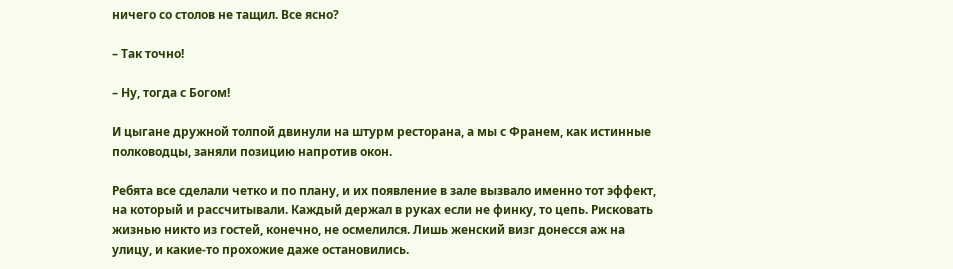ничего со столов не тащил. Все ясно?

– Так точно!

– Ну, тогда с Богом!

И цыгане дружной толпой двинули на штурм ресторана, а мы с Франем, как истинные полководцы, заняли позицию напротив окон.

Ребята все сделали четко и по плану, и их появление в зале вызвало именно тот эффект, на который и рассчитывали. Каждый держал в руках если не финку, то цепь. Рисковать жизнью никто из гостей, конечно, не осмелился. Лишь женский визг донесся аж на улицу, и какие-то прохожие даже остановились.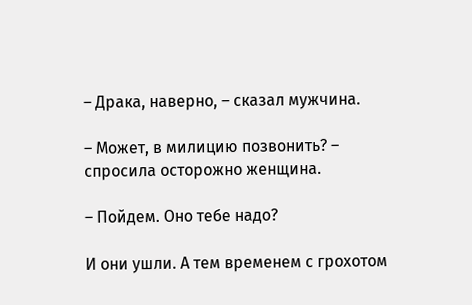– Драка, наверно, – сказал мужчина.

– Может, в милицию позвонить? – спросила осторожно женщина.

– Пойдем. Оно тебе надо?

И они ушли. А тем временем с грохотом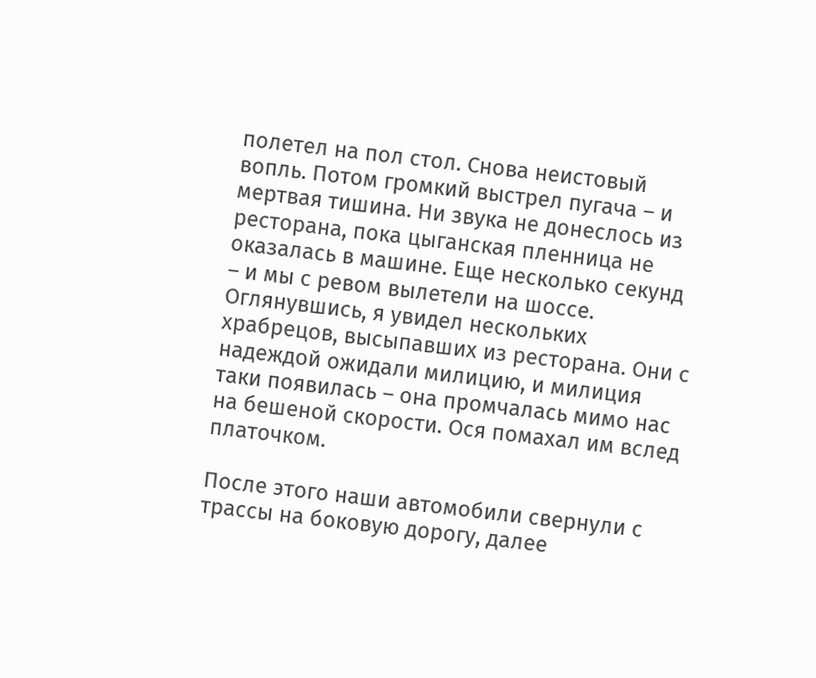полетел на пол стол. Снова неистовый вопль. Потом громкий выстрел пугача – и мертвая тишина. Ни звука не донеслось из ресторана, пока цыганская пленница не оказалась в машине. Еще несколько секунд – и мы с ревом вылетели на шоссе. Оглянувшись, я увидел нескольких храбрецов, высыпавших из ресторана. Они с надеждой ожидали милицию, и милиция таки появилась – она промчалась мимо нас на бешеной скорости. Ося помахал им вслед платочком.

После этого наши автомобили свернули с трассы на боковую дорогу, далее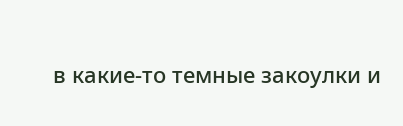в какие-то темные закоулки и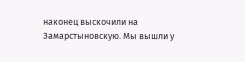наконец выскочили на Замарстыновскую. Мы вышли у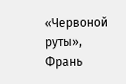«Червоной руты», Франь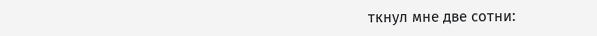ткнул мне две сотни: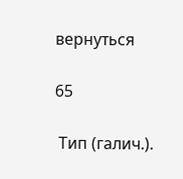вернуться

65

 Тип (галич.).